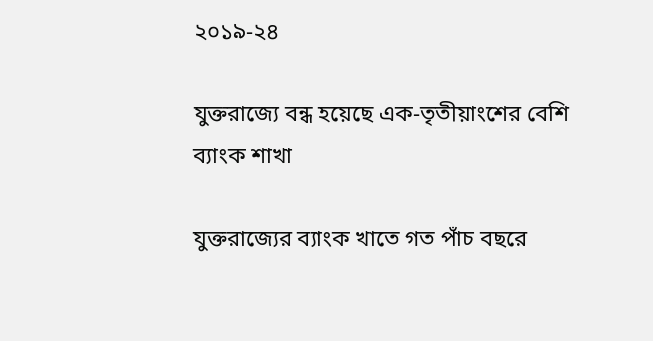২০১৯-২৪

যুক্তরাজ্যে বন্ধ হয়েছে এক-তৃতীয়াংশের বেশি ব্যাংক শাখা

যুক্তরাজ্যের ব্যাংক খাতে গত পাঁচ বছরে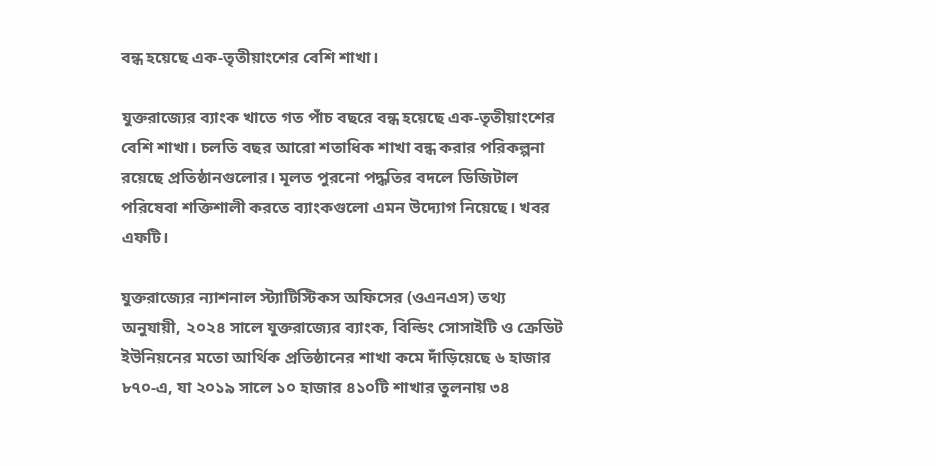বন্ধ হয়েছে এক-তৃতীয়াংশের বেশি শাখা।

যুক্তরাজ্যের ব্যাংক খাতে গত পাঁচ বছরে বন্ধ হয়েছে এক-তৃতীয়াংশের বেশি শাখা। চলতি বছর আরো শতাধিক শাখা বন্ধ করার পরিকল্পনা রয়েছে প্রতিষ্ঠানগুলোর। মূলত পুরনো পদ্ধতির বদলে ডিজিটাল পরিষেবা শক্তিশালী করতে ব্যাংকগুলো এমন উদ্যোগ নিয়েছে। খবর এফটি।

যুক্তরাজ্যের ন্যাশনাল স্ট্যাটিস্টিকস অফিসের (ওএনএস) তথ্য অনুযায়ী, ২০২৪ সালে যুক্তরাজ্যের ব্যাংক, বিল্ডিং সোসাইটি ও ক্রেডিট ইউনিয়নের মতো আর্থিক প্রতিষ্ঠানের শাখা কমে দাঁড়িয়েছে ৬ হাজার ৮৭০-এ, যা ২০১৯ সালে ১০ হাজার ৪১০টি শাখার তুলনায় ৩৪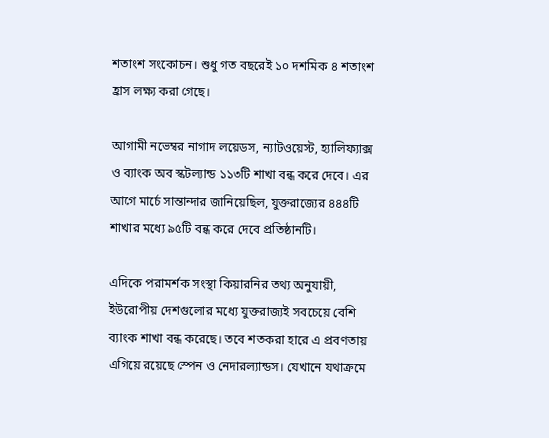শতাংশ সংকোচন। শুধু গত বছরেই ১০ দশমিক ৪ শতাংশ হ্রাস লক্ষ্য করা গেছে।

আগামী নভেম্বর নাগাদ লয়েডস, ন্যাটওয়েস্ট, হ্যালিফ্যাক্স ও ব্যাংক অব স্কটল্যান্ড ১১৩টি শাখা বন্ধ করে দেবে। এর আগে মার্চে সান্তান্দার জানিয়েছিল, যুক্তরাজ্যের ৪৪৪টি শাখার মধ্যে ৯৫টি বন্ধ করে দেবে প্রতিষ্ঠানটি।

এদিকে পরামর্শক সংস্থা কিয়ারনির তথ্য অনুযায়ী, ইউরোপীয় দেশগুলোর মধ্যে যুক্তরাজ্যই সবচেয়ে বেশি ব্যাংক শাখা বন্ধ করেছে। তবে শতকরা হারে এ প্রবণতায় এগিয়ে রয়েছে স্পেন ও নেদারল্যান্ডস। যেখানে যথাক্রমে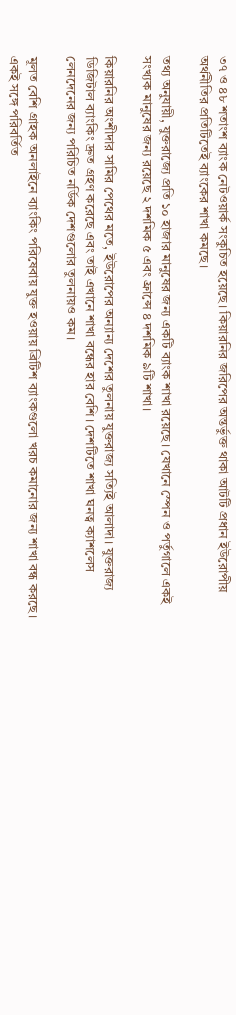৩৭ ও ৪৮ শতাংশ ব্যাংক নেটওয়ার্ক সংকুচিত হয়েছে। কিয়ারনির জরিপের অন্তর্ভুক্ত থাকা আটটি প্রধান ইউরোপীয় অর্থনীতির প্রতিটিতেই ব্যাংকের শাখা কমছে।

তথ্য অনুযায়ী, যুক্তরাজ্যে প্রতি ১০ হাজার মানুষের জন্য একটি ব্যাংক শাখা রয়েছে। যেখানে স্পেন ও পর্তুগালে একই সংখ্যক মানুষের জন্য রয়েছে ২ দশমিক ৫ এবং ফ্রান্সে ৪ দশমিক ৯টি শাখা।

কিয়ারনির অংশীদার সামির পেথের মতে, ইউরোপের অন্যান্য দেশের তুলনায় যুক্তরাজ্য সত্যিই আলাদা। যুক্তরাজ্য ডিজিটাল ব্যাংকিং দ্রুত গ্রহণ করেছে এবং তাই এখানে শাখা বন্ধের হার বেশি। দেশটিতে শাখা ঘনত্ব ক্যাশলেস লেনদেনের জন্য পরিচিত নর্ডিক দেশগুলোর তুলনায়ও কম।

মূলত বেশি গ্রাহক অনলাইনে ব্যাংকিং পরিষেবায় যুক্ত হওয়ায় ব্রিটিশ ব্যাংকগুলো খরচ কমানোর জন্য শাখা বন্ধ করছে। একই সঙ্গে পরিবর্তিত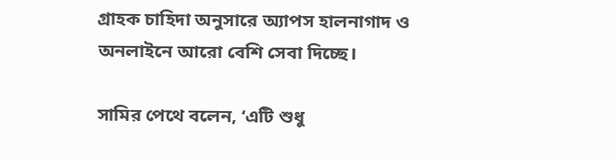গ্রাহক চাহিদা অনুসারে অ্যাপস হালনাগাদ ও অনলাইনে আরো বেশি সেবা দিচ্ছে।

সামির পেথে বলেন, ‘এটি শুধু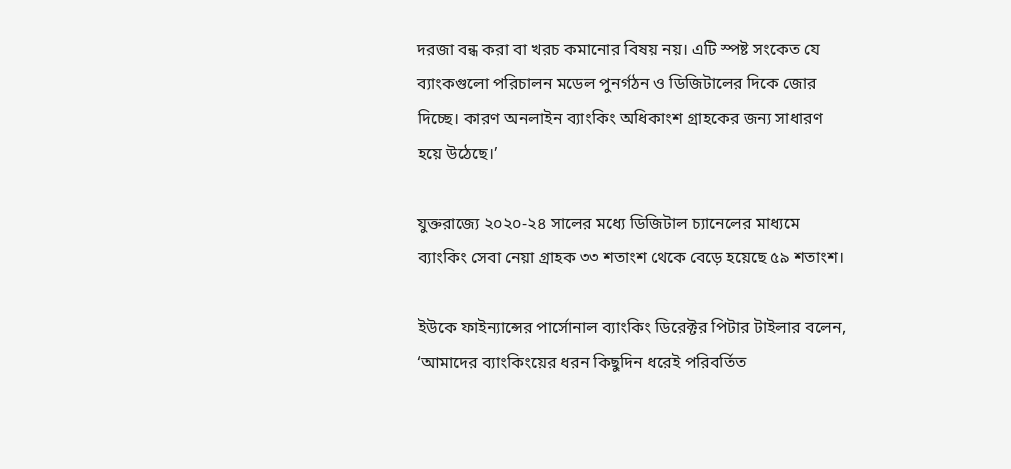দরজা বন্ধ করা বা খরচ কমানোর বিষয় নয়। এটি স্পষ্ট সংকেত যে ব্যাংকগুলো পরিচালন মডেল পুনর্গঠন ও ডিজিটালের দিকে জোর দিচ্ছে। কারণ অনলাইন ব্যাংকিং অধিকাংশ গ্রাহকের জন্য সাধারণ হয়ে উঠেছে।’

যুক্তরাজ্যে ২০২০-২৪ সালের মধ্যে ডিজিটাল চ্যানেলের মাধ্যমে ব্যাংকিং সেবা নেয়া গ্রাহক ৩৩ শতাংশ থেকে বেড়ে হয়েছে ৫৯ শতাংশ।

ইউকে ফাইন্যান্সের পার্সোনাল ব্যাংকিং ডিরেক্টর পিটার টাইলার বলেন, ‘আমাদের ব্যাংকিংয়ের ধরন কিছুদিন ধরেই পরিবর্তিত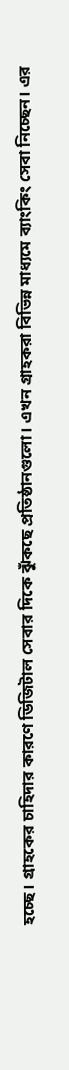হচ্ছে। গ্রাহকের চাহিদার কারণে ডিজিটাল সেবার দিকে ঝুঁকছে প্রতিষ্ঠানগুলো। এখন গ্রাহকরা বিভিন্ন মাধ্যমে ব্যাংকিং সেবা নিচ্ছেন। এর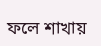ফলে শাখায়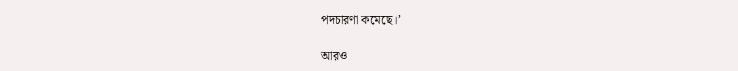পদচারণা কমেছে।’

আরও